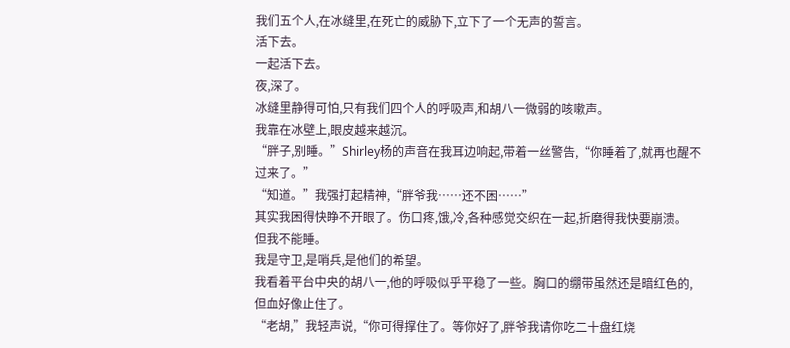我们五个人,在冰缝里,在死亡的威胁下,立下了一个无声的誓言。
活下去。
一起活下去。
夜,深了。
冰缝里静得可怕,只有我们四个人的呼吸声,和胡八一微弱的咳嗽声。
我靠在冰壁上,眼皮越来越沉。
“胖子,别睡。”Shirley杨的声音在我耳边响起,带着一丝警告,“你睡着了,就再也醒不过来了。”
“知道。”我强打起精神,“胖爷我……还不困……”
其实我困得快睁不开眼了。伤口疼,饿,冷,各种感觉交织在一起,折磨得我快要崩溃。
但我不能睡。
我是守卫,是哨兵,是他们的希望。
我看着平台中央的胡八一,他的呼吸似乎平稳了一些。胸口的绷带虽然还是暗红色的,但血好像止住了。
“老胡,”我轻声说,“你可得撑住了。等你好了,胖爷我请你吃二十盘红烧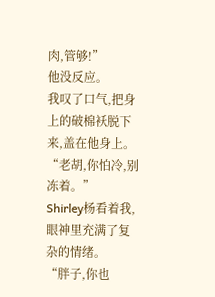肉,管够!”
他没反应。
我叹了口气,把身上的破棉袄脱下来,盖在他身上。
“老胡,你怕冷,别冻着。”
Shirley杨看着我,眼神里充满了复杂的情绪。
“胖子,你也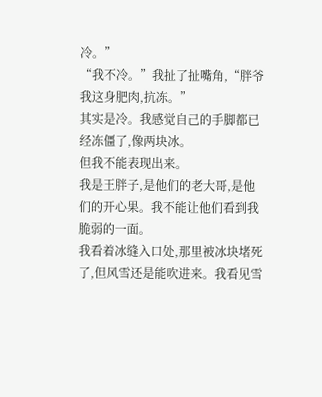冷。”
“我不冷。”我扯了扯嘴角,“胖爷我这身肥肉,抗冻。”
其实是冷。我感觉自己的手脚都已经冻僵了,像两块冰。
但我不能表现出来。
我是王胖子,是他们的老大哥,是他们的开心果。我不能让他们看到我脆弱的一面。
我看着冰缝入口处,那里被冰块堵死了,但风雪还是能吹进来。我看见雪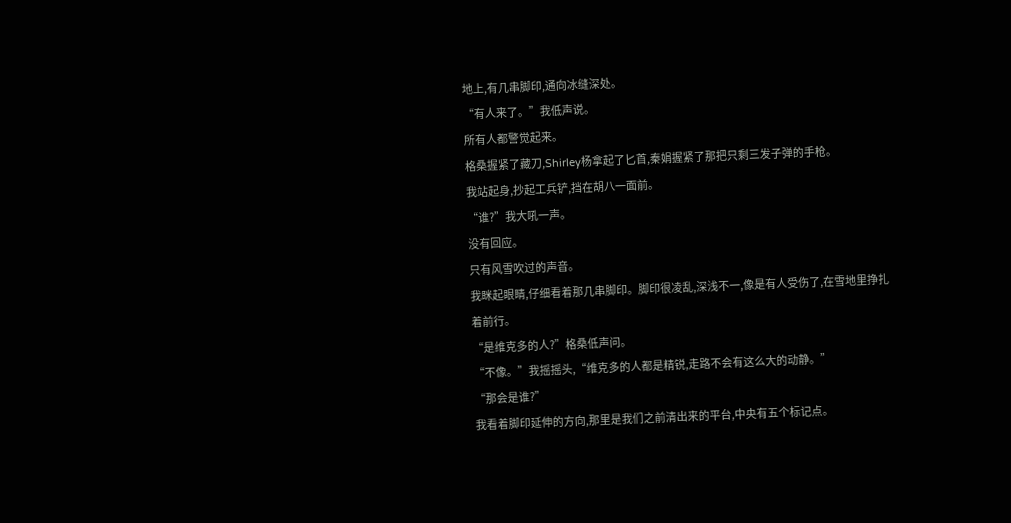地上,有几串脚印,通向冰缝深处。
“有人来了。”我低声说。
所有人都警觉起来。
格桑握紧了藏刀,Shirley杨拿起了匕首,秦娟握紧了那把只剩三发子弹的手枪。
我站起身,抄起工兵铲,挡在胡八一面前。
“谁?”我大吼一声。
没有回应。
只有风雪吹过的声音。
我眯起眼睛,仔细看着那几串脚印。脚印很凌乱,深浅不一,像是有人受伤了,在雪地里挣扎着前行。
“是维克多的人?”格桑低声问。
“不像。”我摇摇头,“维克多的人都是精锐,走路不会有这么大的动静。”
“那会是谁?”
我看着脚印延伸的方向,那里是我们之前清出来的平台,中央有五个标记点。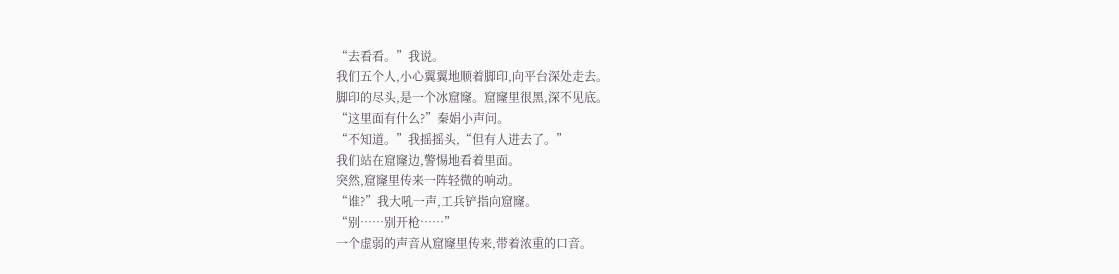“去看看。”我说。
我们五个人,小心翼翼地顺着脚印,向平台深处走去。
脚印的尽头,是一个冰窟窿。窟窿里很黑,深不见底。
“这里面有什么?”秦娟小声问。
“不知道。”我摇摇头,“但有人进去了。”
我们站在窟窿边,警惕地看着里面。
突然,窟窿里传来一阵轻微的响动。
“谁?”我大吼一声,工兵铲指向窟窿。
“别……别开枪……”
一个虚弱的声音从窟窿里传来,带着浓重的口音。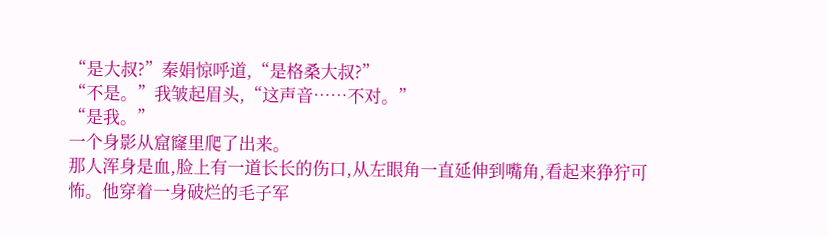“是大叔?”秦娟惊呼道,“是格桑大叔?”
“不是。”我皱起眉头,“这声音……不对。”
“是我。”
一个身影从窟窿里爬了出来。
那人浑身是血,脸上有一道长长的伤口,从左眼角一直延伸到嘴角,看起来狰狞可怖。他穿着一身破烂的毛子军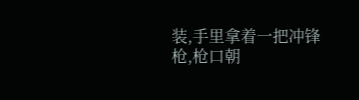装,手里拿着一把冲锋枪,枪口朝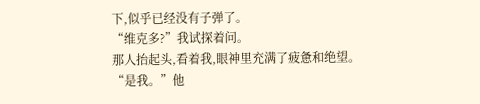下,似乎已经没有子弹了。
“维克多?”我试探着问。
那人抬起头,看着我,眼神里充满了疲惫和绝望。
“是我。”他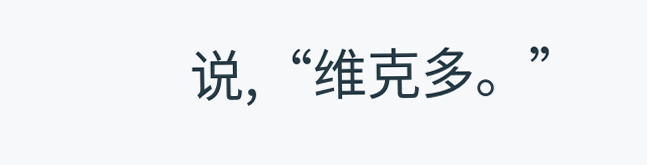说,“维克多。”